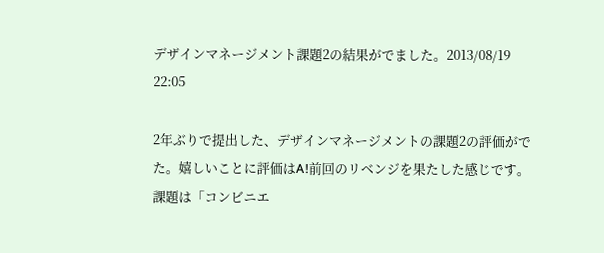デザインマネージメント課題2の結果がでました。2013/08/19 22:05

2年ぶりで提出した、デザインマネージメントの課題2の評価がでた。嬉しいことに評価はA!前回のリベンジを果たした感じです。課題は「コンビニエ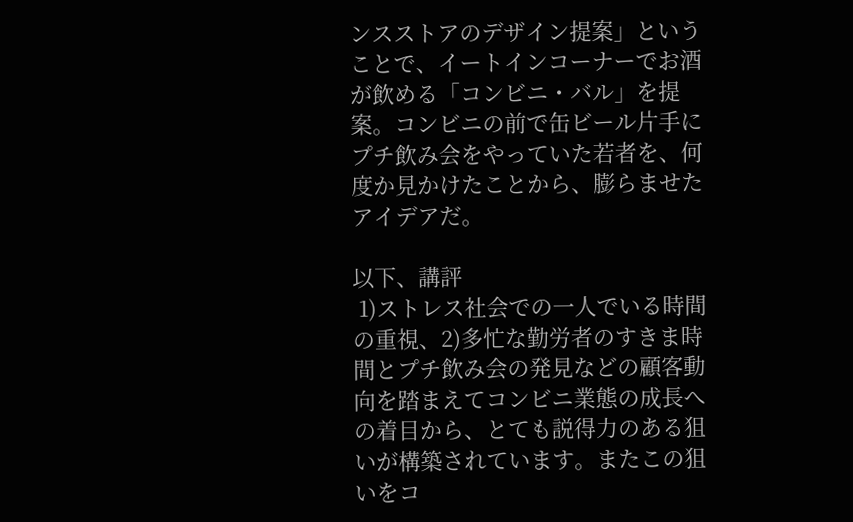ンスストアのデザイン提案」ということで、イートインコーナーでお酒が飲める「コンビニ・バル」を提案。コンビニの前で缶ビール片手にプチ飲み会をやっていた若者を、何度か見かけたことから、膨らませたアイデアだ。

以下、講評
 1)ストレス社会での一人でいる時間の重視、2)多忙な勤労者のすきま時間とプチ飲み会の発見などの顧客動向を踏まえてコンビニ業態の成長への着目から、とても説得力のある狙いが構築されています。またこの狙いをコ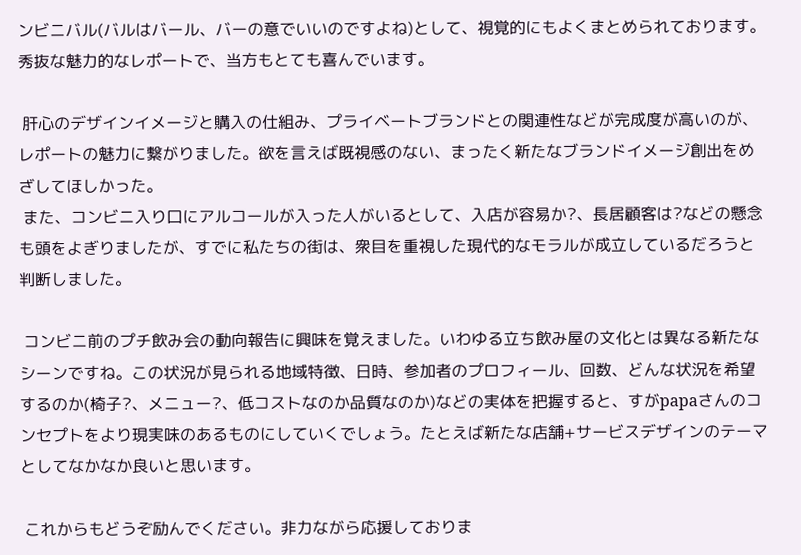ンビニバル(バルはバール、バーの意でいいのですよね)として、視覚的にもよくまとめられております。秀抜な魅力的なレポートで、当方もとても喜んでいます。

 肝心のデザインイメージと購入の仕組み、プライベートブランドとの関連性などが完成度が高いのが、レポートの魅力に繋がりました。欲を言えば既視感のない、まったく新たなブランドイメージ創出をめざしてほしかった。
 また、コンビニ入り口にアルコールが入った人がいるとして、入店が容易か?、長居顧客は?などの懸念も頭をよぎりましたが、すでに私たちの街は、衆目を重視した現代的なモラルが成立しているだろうと判断しました。

 コンビニ前のプチ飲み会の動向報告に興味を覚えました。いわゆる立ち飲み屋の文化とは異なる新たなシーンですね。この状況が見られる地域特徴、日時、参加者のプロフィール、回数、どんな状況を希望するのか(椅子?、メニュー?、低コストなのか品質なのか)などの実体を把握すると、すがpapaさんのコンセプトをより現実味のあるものにしていくでしょう。たとえば新たな店舗+サービスデザインのテーマとしてなかなか良いと思います。

 これからもどうぞ励んでください。非力ながら応援しておりま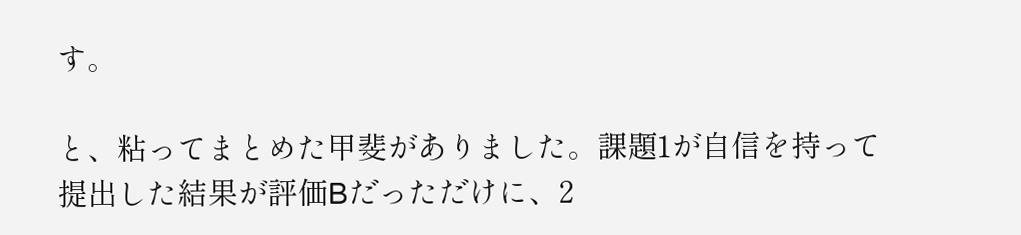す。

と、粘ってまとめた甲斐がありました。課題1が自信を持って提出した結果が評価Bだっただけに、2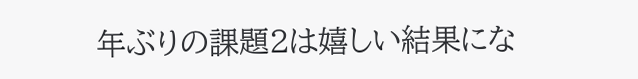年ぶりの課題2は嬉しい結果にな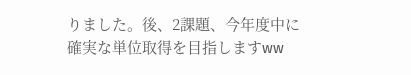りました。後、2課題、今年度中に確実な単位取得を目指しますww